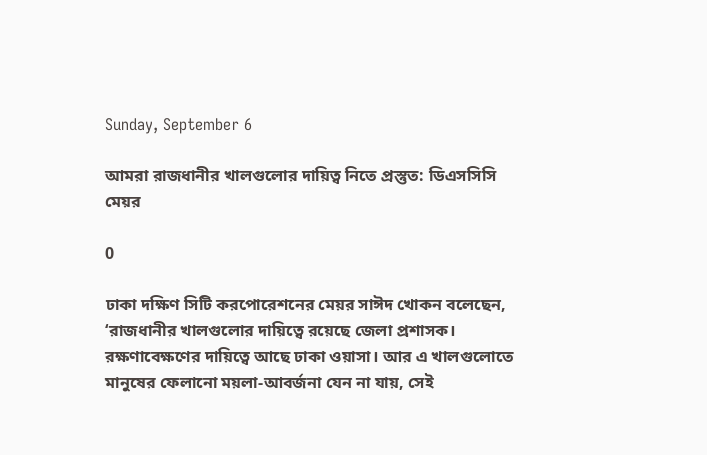Sunday, September 6

আমরা রাজধানীর খালগুলোর দায়িত্ব নিতে প্রস্তুত: ডিএসসিসি মেয়র

0

ঢাকা দক্ষিণ সিটি করপোরেশনের মেয়র সাঈদ খোকন বলেছেন, ‘রাজধানীর খালগুলোর দায়িত্বে রয়েছে জেলা প্রশাসক। রক্ষণাবেক্ষণের দায়িত্বে আছে ঢাকা ওয়াসা। আর এ খালগুলোতে মানুষের ফেলানো ময়লা-আবর্জনা যেন না যায়, সেই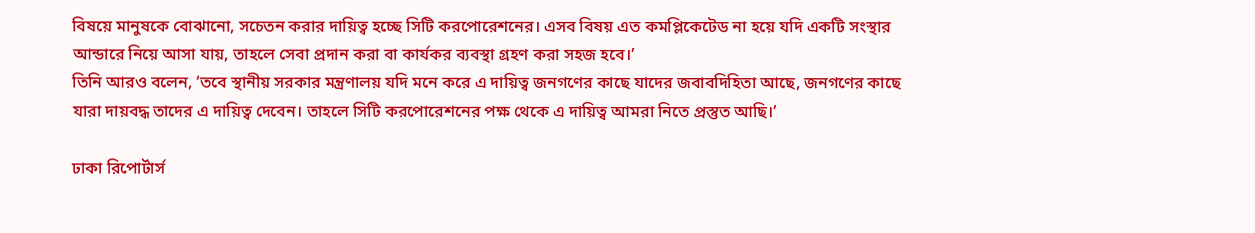বিষয়ে মানুষকে বোঝানো, সচেতন করার দায়িত্ব হচ্ছে সিটি করপোরেশনের। এসব বিষয় এত কমপ্লিকেটেড না হয়ে যদি একটি সংস্থার আন্ডারে নিয়ে আসা যায়, তাহলে সেবা প্রদান করা বা কার্যকর ব্যবস্থা গ্রহণ করা সহজ হবে।’
তিনি আরও বলেন, ‘তবে স্থানীয় সরকার মন্ত্রণালয় যদি মনে করে এ দায়িত্ব জনগণের কাছে যাদের জবাবদিহিতা আছে, জনগণের কাছে যারা দায়বদ্ধ তাদের এ দায়িত্ব দেবেন। তাহলে সিটি করপোরেশনের পক্ষ থেকে এ দায়িত্ব আমরা নিতে প্রস্তুত আছি।’

ঢাকা রিপোর্টার্স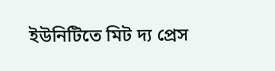ইউনিটিতে মিট দ্য প্রেস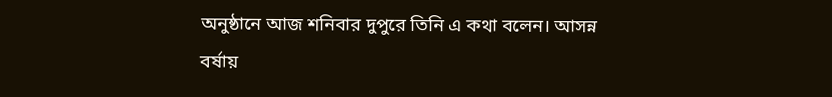অনুষ্ঠানে আজ শনিবার দুপুরে তিনি এ কথা বলেন। আসন্ন বর্ষায়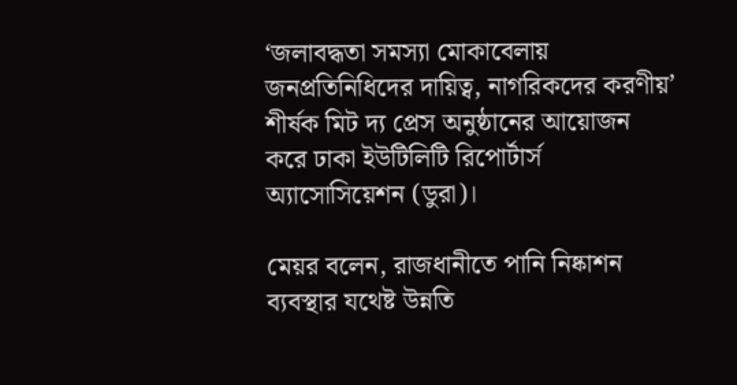‘জলাবদ্ধতা সমস্যা মোকাবেলায় জনপ্রতিনিধিদের দায়িত্ব, নাগরিকদের করণীয়’ শীর্ষক মিট দ্য প্রেস অনুষ্ঠানের আয়োজন করে ঢাকা ইউটিলিটি রিপোর্টার্স অ্যাসোসিয়েশন (ডুরা)।

মেয়র বলেন, রাজধানীতে পানি নিষ্কাশন ব্যবস্থার যথেষ্ট উন্নতি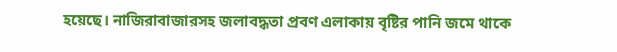হয়েছে। নাজিরাবাজারসহ জলাবদ্ধতা প্রবণ এলাকায় বৃষ্টির পানি জমে থাকে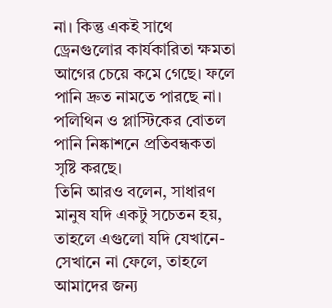না। কিন্তু একই সাথে ড্রেনগুলোর কার্যকারিতা ক্ষমতা আগের চেয়ে কমে গেছে। ফলে পানি দ্রুত নামতে পারছে না। পলিথিন ও প্লাস্টিকের বোতল পানি নিষ্কাশনে প্রতিবন্ধকতা সৃষ্টি করছে।
তিনি আরও বলেন, সাধারণ মানুষ যদি একটু সচেতন হয়, তাহলে এগুলো যদি যেখানে-সেখানে না ফেলে, তাহলে আমাদের জন্য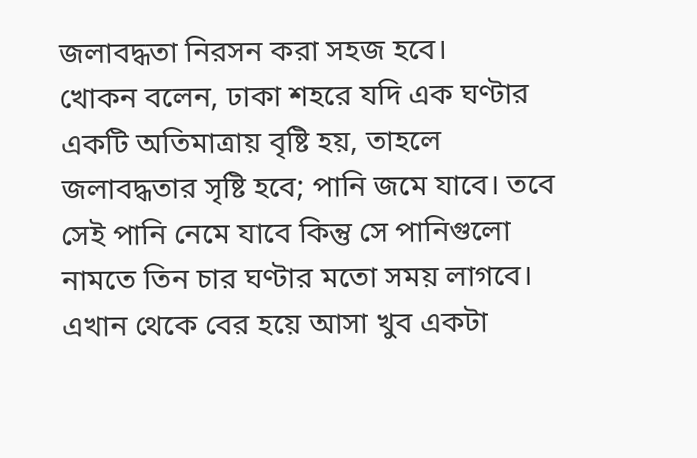জলাবদ্ধতা নিরসন করা সহজ হবে।
খোকন বলেন, ঢাকা শহরে যদি এক ঘণ্টার একটি অতিমাত্রায় বৃষ্টি হয়, তাহলে জলাবদ্ধতার সৃষ্টি হবে; পানি জমে যাবে। তবে সেই পানি নেমে যাবে কিন্তু সে পানিগুলো নামতে তিন চার ঘণ্টার মতো সময় লাগবে। এখান থেকে বের হয়ে আসা খুব একটা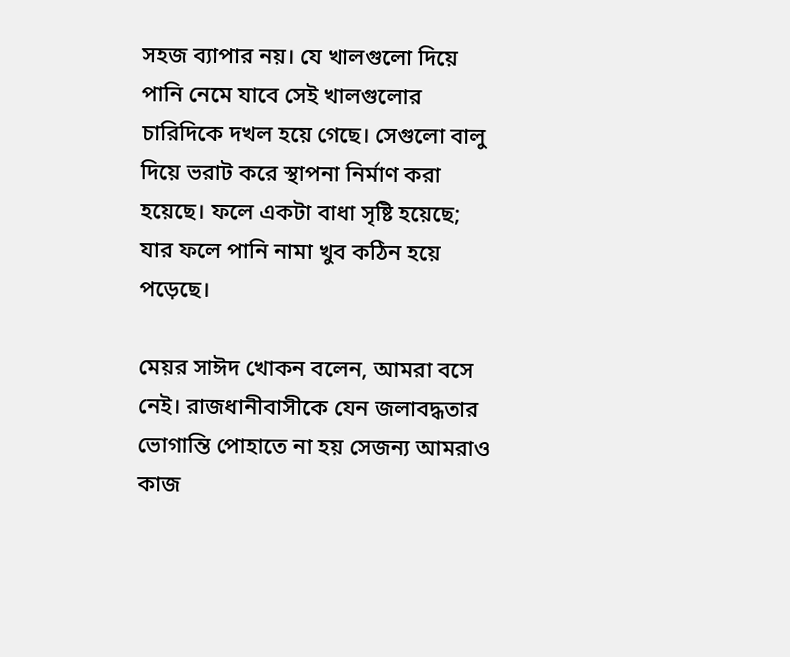সহজ ব্যাপার নয়। যে খালগুলো দিয়ে পানি নেমে যাবে সেই খালগুলোর চারিদিকে দখল হয়ে গেছে। সেগুলো বালু দিয়ে ভরাট করে স্থাপনা নির্মাণ করা হয়েছে। ফলে একটা বাধা সৃষ্টি হয়েছে; যার ফলে পানি নামা খুব কঠিন হয়ে পড়েছে।

মেয়র সাঈদ খোকন বলেন, আমরা বসে নেই। রাজধানীবাসীকে যেন জলাবদ্ধতার ভোগান্তি পোহাতে না হয় সেজন্য আমরাও কাজ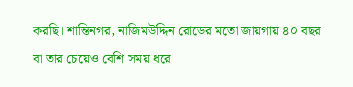করছি। শান্তিনগর, নাজিমউদ্দিন রোডের মতো জায়গায় ৪০ বছর বা তার চেয়েও বেশি সময় ধরে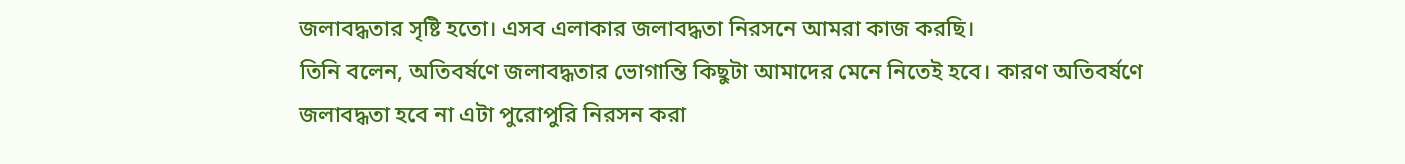জলাবদ্ধতার সৃষ্টি হতো। এসব এলাকার জলাবদ্ধতা নিরসনে আমরা কাজ করছি।
তিনি বলেন, অতিবর্ষণে জলাবদ্ধতার ভোগান্তি কিছুটা আমাদের মেনে নিতেই হবে। কারণ অতিবর্ষণে জলাবদ্ধতা হবে না এটা পুরোপুরি নিরসন করা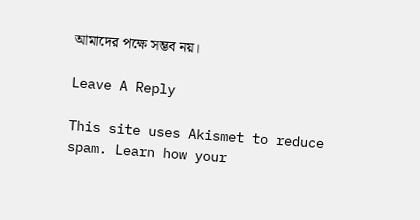আমাদের পক্ষে সম্ভব নয়।

Leave A Reply

This site uses Akismet to reduce spam. Learn how your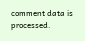comment data is processed.